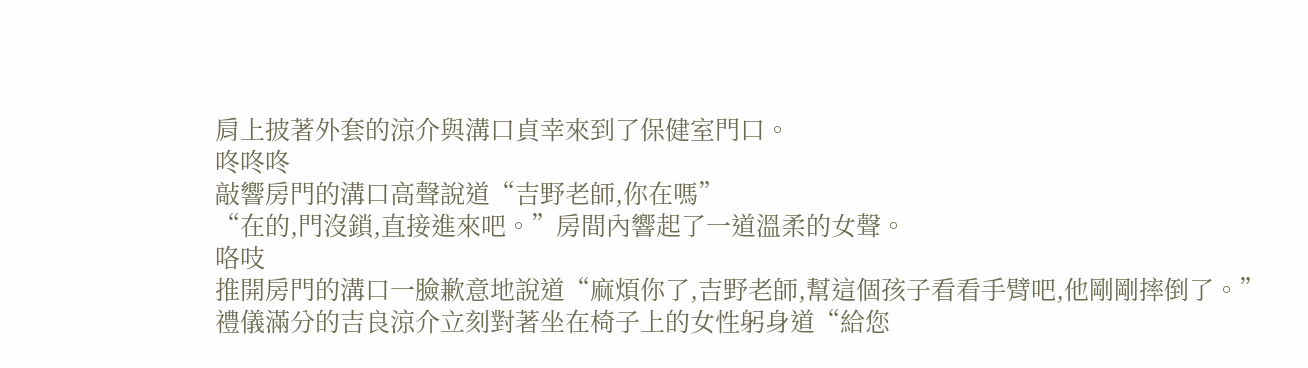肩上披著外套的涼介與溝口貞幸來到了保健室門口。
咚咚咚
敲響房門的溝口高聲說道“吉野老師,你在嗎”
“在的,門沒鎖,直接進來吧。”房間內響起了一道溫柔的女聲。
咯吱
推開房門的溝口一臉歉意地說道“麻煩你了,吉野老師,幫這個孩子看看手臂吧,他剛剛摔倒了。”
禮儀滿分的吉良涼介立刻對著坐在椅子上的女性躬身道“給您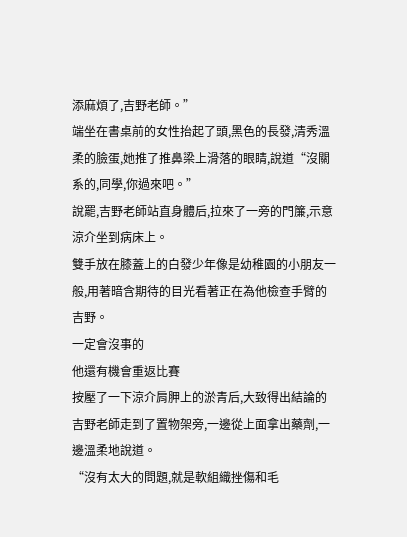添麻煩了,吉野老師。”
端坐在書桌前的女性抬起了頭,黑色的長發,清秀溫柔的臉蛋,她推了推鼻梁上滑落的眼睛,說道“沒關系的,同學,你過來吧。”
說罷,吉野老師站直身體后,拉來了一旁的門簾,示意涼介坐到病床上。
雙手放在膝蓋上的白發少年像是幼稚園的小朋友一般,用著暗含期待的目光看著正在為他檢查手臂的吉野。
一定會沒事的
他還有機會重返比賽
按壓了一下涼介肩胛上的淤青后,大致得出結論的吉野老師走到了置物架旁,一邊從上面拿出藥劑,一邊溫柔地說道。
“沒有太大的問題,就是軟組織挫傷和毛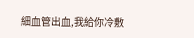細血管出血,我給你冷敷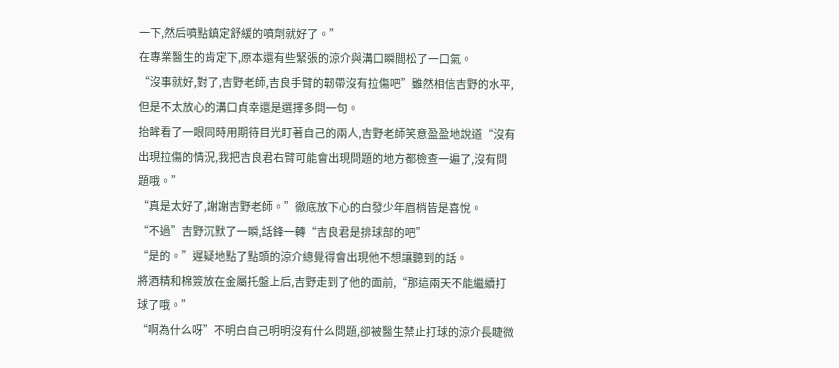一下,然后噴點鎮定舒緩的噴劑就好了。”
在專業醫生的肯定下,原本還有些緊張的涼介與溝口瞬間松了一口氣。
“沒事就好,對了,吉野老師,吉良手臂的韌帶沒有拉傷吧”雖然相信吉野的水平,但是不太放心的溝口貞幸還是選擇多問一句。
抬眸看了一眼同時用期待目光盯著自己的兩人,吉野老師笑意盈盈地說道“沒有出現拉傷的情況,我把吉良君右臂可能會出現問題的地方都檢查一遍了,沒有問題哦。”
“真是太好了,謝謝吉野老師。”徹底放下心的白發少年眉梢皆是喜悅。
“不過”吉野沉默了一瞬,話鋒一轉“吉良君是排球部的吧”
“是的。”遲疑地點了點頭的涼介總覺得會出現他不想讓聽到的話。
將酒精和棉簽放在金屬托盤上后,吉野走到了他的面前,“那這兩天不能繼續打球了哦。”
“啊為什么呀”不明白自己明明沒有什么問題,卻被醫生禁止打球的涼介長睫微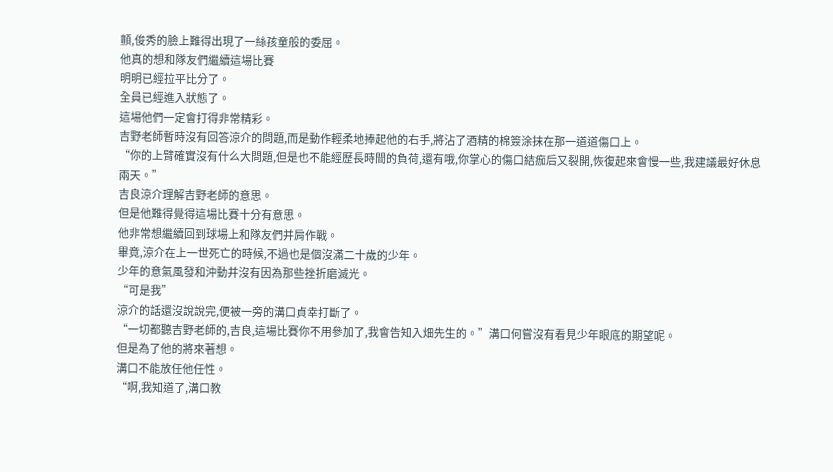顫,俊秀的臉上難得出現了一絲孩童般的委屈。
他真的想和隊友們繼續這場比賽
明明已經拉平比分了。
全員已經進入狀態了。
這場他們一定會打得非常精彩。
吉野老師暫時沒有回答涼介的問題,而是動作輕柔地捧起他的右手,將沾了酒精的棉簽涂抹在那一道道傷口上。
“你的上臂確實沒有什么大問題,但是也不能經歷長時間的負荷,還有哦,你掌心的傷口結痂后又裂開,恢復起來會慢一些,我建議最好休息兩天。”
吉良涼介理解吉野老師的意思。
但是他難得覺得這場比賽十分有意思。
他非常想繼續回到球場上和隊友們并肩作戰。
畢竟,涼介在上一世死亡的時候,不過也是個沒滿二十歲的少年。
少年的意氣風發和沖動并沒有因為那些挫折磨滅光。
“可是我”
涼介的話還沒說說完,便被一旁的溝口貞幸打斷了。
“一切都聽吉野老師的,吉良,這場比賽你不用參加了,我會告知入畑先生的。”溝口何嘗沒有看見少年眼底的期望呢。
但是為了他的將來著想。
溝口不能放任他任性。
“啊,我知道了,溝口教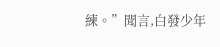練。”聞言,白發少年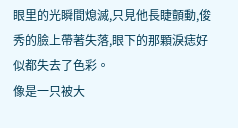眼里的光瞬間熄滅,只見他長睫顫動,俊秀的臉上帶著失落,眼下的那顆淚痣好似都失去了色彩。
像是一只被大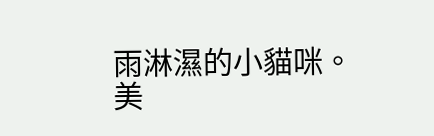雨淋濕的小貓咪。
美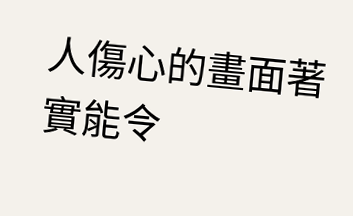人傷心的畫面著實能令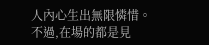人內心生出無限憐惜。
不過,在場的都是見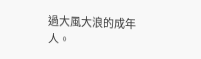過大風大浪的成年人。